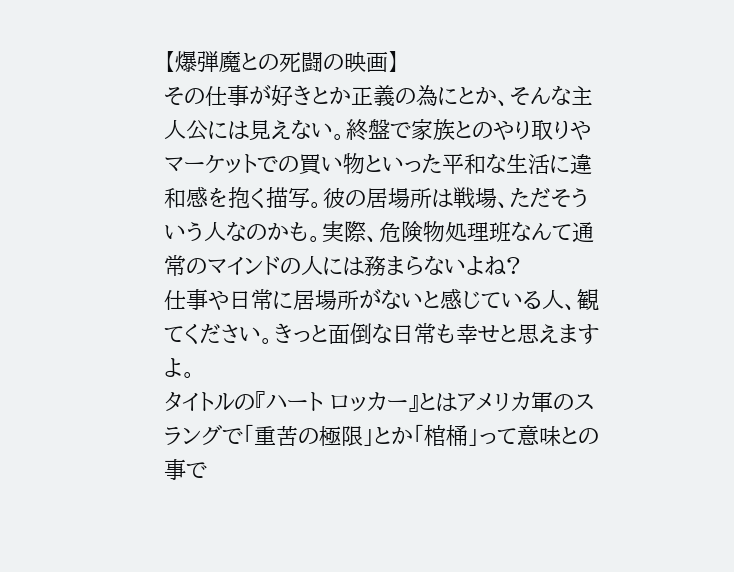【爆弾魔との死闘の映画】
その仕事が好きとか正義の為にとか、そんな主人公には見えない。終盤で家族とのやり取りやマーケットでの買い物といった平和な生活に違和感を抱く描写。彼の居場所は戦場、ただそういう人なのかも。実際、危険物処理班なんて通常のマインドの人には務まらないよね?
仕事や日常に居場所がないと感じている人、観てください。きっと面倒な日常も幸せと思えますよ。
タイトルの『ハート ロッカー』とはアメリカ軍のスラングで「重苦の極限」とか「棺桶」って意味との事で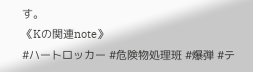す。
《Kの関連note》
#ハートロッカー #危険物処理班 #爆弾 #テ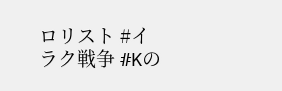ロリスト #イラク戦争 #Kの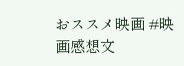おススメ映画 #映画感想文